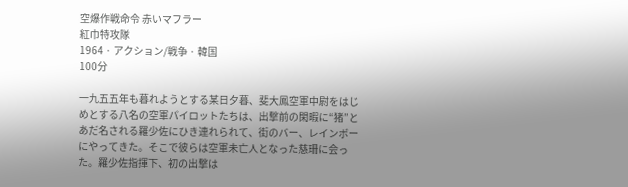空爆作戦命令 赤いマフラー
紅巾特攻隊
1964 · アクション/戦争 · 韓国
100分

一九五五年も暮れようとする某日夕暮、斐大鳳空軍中尉をはじめとする八名の空軍パイロットたちは、出撃前の閑暇に“猪”とあだ名される羅少佐にひき連れられて、街のバー、レインボーにやってきた。そこで彼らは空軍未亡人となった慈珊に会った。羅少佐指揮下、初の出撃は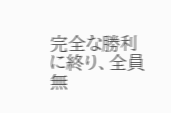完全な勝利に終り、全員無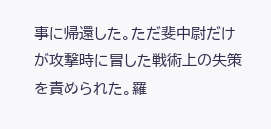事に帰還した。ただ斐中尉だけが攻撃時に冒した戦術上の失策を責められた。羅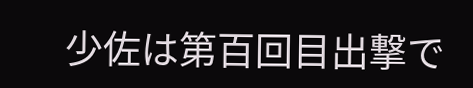少佐は第百回目出撃で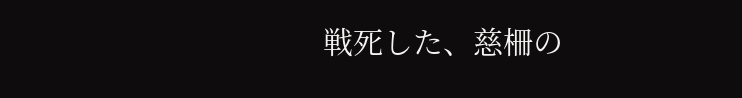戦死した、慈柵の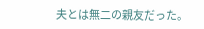夫とは無二の親友だった。